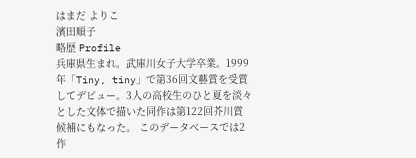はまだ よりこ
濱田順子
略歴 Profile
兵庫県生まれ。武庫川女子大学卒業。1999年「Tiny, tiny」で第36回文藝賞を受賞してデビュー。3人の高校生のひと夏を淡々とした文体で描いた同作は第122回芥川賞候補にもなった。 このデータベースでは2作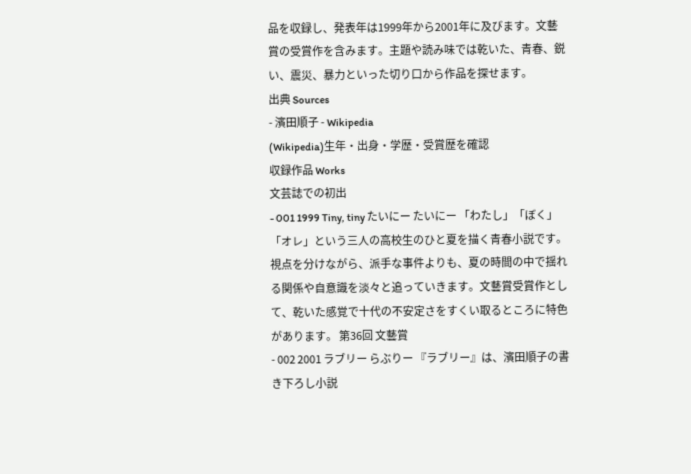品を収録し、発表年は1999年から2001年に及びます。文藝賞の受賞作を含みます。主題や読み味では乾いた、青春、鋭い、震災、暴力といった切り口から作品を探せます。
出典 Sources
- 濱田順子 - Wikipedia
(Wikipedia)生年・出身・学歴・受賞歴を確認
収録作品 Works
文芸誌での初出
- 001 1999 Tiny, tiny たいにー たいにー 「わたし」「ぼく」「オレ」という三人の高校生のひと夏を描く青春小説です。視点を分けながら、派手な事件よりも、夏の時間の中で揺れる関係や自意識を淡々と追っていきます。文藝賞受賞作として、乾いた感覚で十代の不安定さをすくい取るところに特色があります。 第36回 文藝賞
- 002 2001 ラブリー らぶりー 『ラブリー』は、濱田順子の書き下ろし小説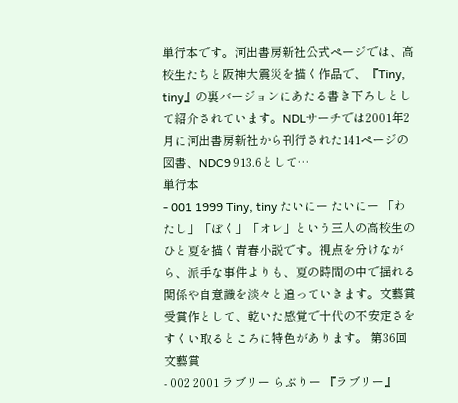単行本です。河出書房新社公式ページでは、高校生たちと阪神大震災を描く作品で、『Tiny, tiny』の裏バージョンにあたる書き下ろしとして紹介されています。NDLサーチでは2001年2月に河出書房新社から刊行された141ページの図書、NDC9 913.6として…
単行本
- 001 1999 Tiny, tiny たいにー たいにー 「わたし」「ぼく」「オレ」という三人の高校生のひと夏を描く青春小説です。視点を分けながら、派手な事件よりも、夏の時間の中で揺れる関係や自意識を淡々と追っていきます。文藝賞受賞作として、乾いた感覚で十代の不安定さをすくい取るところに特色があります。 第36回 文藝賞
- 002 2001 ラブリー らぶりー 『ラブリー』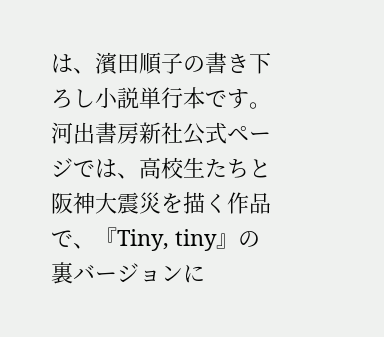は、濱田順子の書き下ろし小説単行本です。河出書房新社公式ページでは、高校生たちと阪神大震災を描く作品で、『Tiny, tiny』の裏バージョンに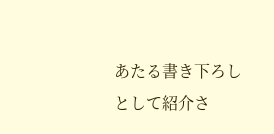あたる書き下ろしとして紹介さ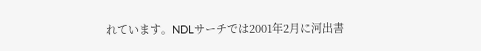れています。NDLサーチでは2001年2月に河出書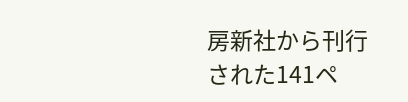房新社から刊行された141ペ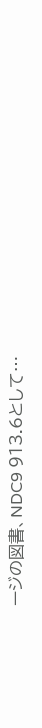ージの図書、NDC9 913.6として…